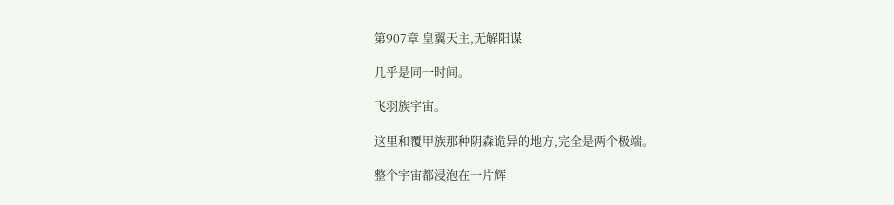第907章 皇翼天主,无解阳谋

几乎是同一时间。

飞羽族宇宙。

这里和覆甲族那种阴森诡异的地方,完全是两个极端。

整个宇宙都浸泡在一片辉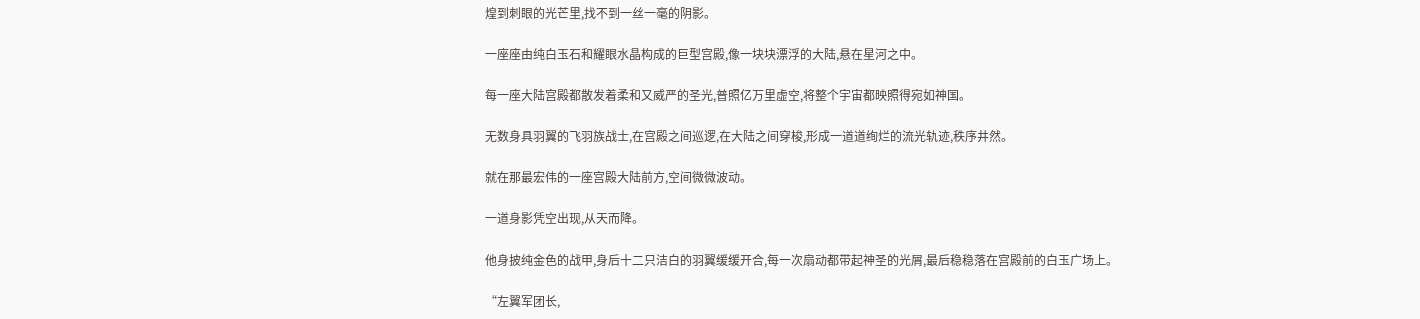煌到刺眼的光芒里,找不到一丝一毫的阴影。

一座座由纯白玉石和耀眼水晶构成的巨型宫殿,像一块块漂浮的大陆,悬在星河之中。

每一座大陆宫殿都散发着柔和又威严的圣光,普照亿万里虚空,将整个宇宙都映照得宛如神国。

无数身具羽翼的飞羽族战士,在宫殿之间巡逻,在大陆之间穿梭,形成一道道绚烂的流光轨迹,秩序井然。

就在那最宏伟的一座宫殿大陆前方,空间微微波动。

一道身影凭空出现,从天而降。

他身披纯金色的战甲,身后十二只洁白的羽翼缓缓开合,每一次扇动都带起神圣的光屑,最后稳稳落在宫殿前的白玉广场上。

“左翼军团长,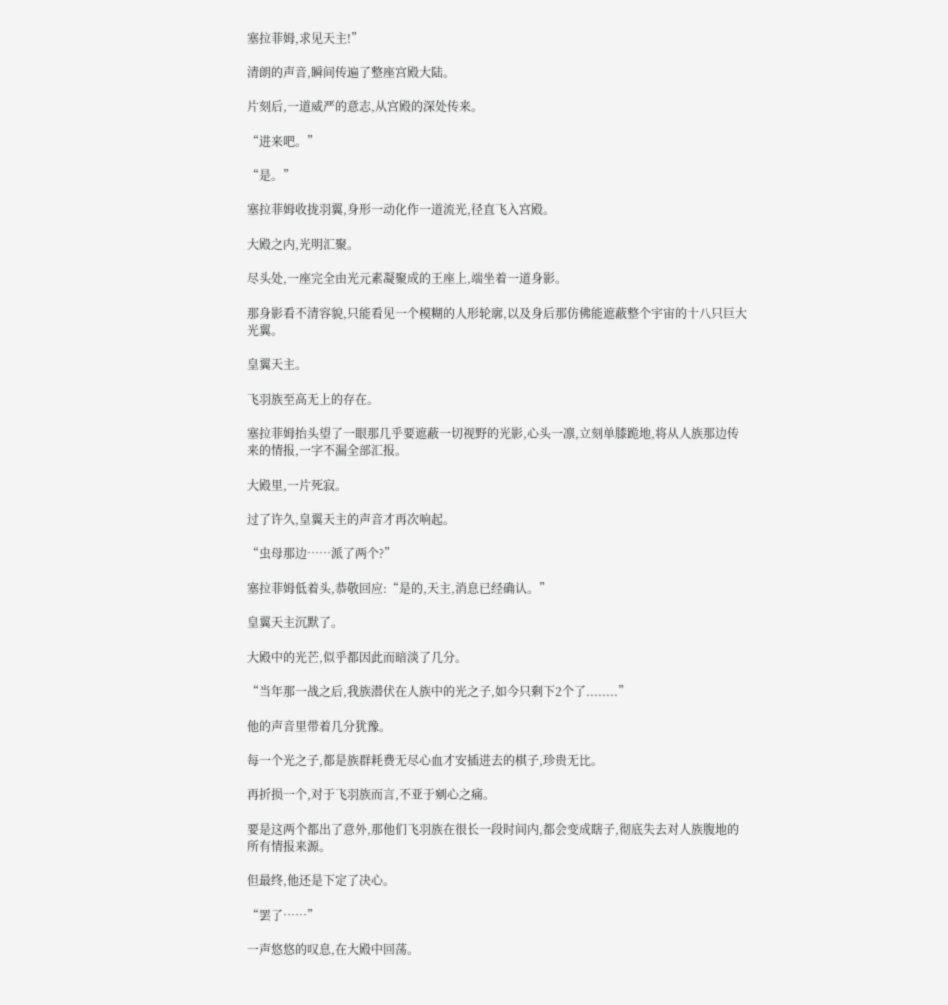塞拉菲姆,求见天主!”

清朗的声音,瞬间传遍了整座宫殿大陆。

片刻后,一道威严的意志,从宫殿的深处传来。

“进来吧。”

“是。”

塞拉菲姆收拢羽翼,身形一动化作一道流光,径直飞入宫殿。

大殿之内,光明汇聚。

尽头处,一座完全由光元素凝聚成的王座上,端坐着一道身影。

那身影看不清容貌,只能看见一个模糊的人形轮廓,以及身后那仿佛能遮蔽整个宇宙的十八只巨大光翼。

皇翼天主。

飞羽族至高无上的存在。

塞拉菲姆抬头望了一眼那几乎要遮蔽一切视野的光影,心头一凛,立刻单膝跪地,将从人族那边传来的情报,一字不漏全部汇报。

大殿里,一片死寂。

过了许久,皇翼天主的声音才再次响起。

“虫母那边……派了两个?”

塞拉菲姆低着头,恭敬回应:“是的,天主,消息已经确认。”

皇翼天主沉默了。

大殿中的光芒,似乎都因此而暗淡了几分。

“当年那一战之后,我族潜伏在人族中的光之子,如今只剩下2个了........”

他的声音里带着几分犹豫。

每一个光之子,都是族群耗费无尽心血才安插进去的棋子,珍贵无比。

再折损一个,对于飞羽族而言,不亚于剜心之痛。

要是这两个都出了意外,那他们飞羽族在很长一段时间内,都会变成瞎子,彻底失去对人族腹地的所有情报来源。

但最终,他还是下定了决心。

“罢了……”

一声悠悠的叹息,在大殿中回荡。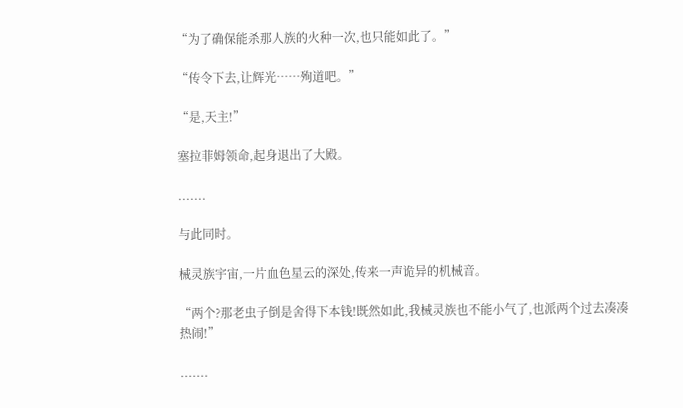“为了确保能杀那人族的火种一次,也只能如此了。”

“传令下去,让辉光……殉道吧。”

“是,天主!”

塞拉菲姆领命,起身退出了大殿。

.......

与此同时。

械灵族宇宙,一片血色星云的深处,传来一声诡异的机械音。

“两个?那老虫子倒是舍得下本钱!既然如此,我械灵族也不能小气了,也派两个过去凑凑热闹!”

.......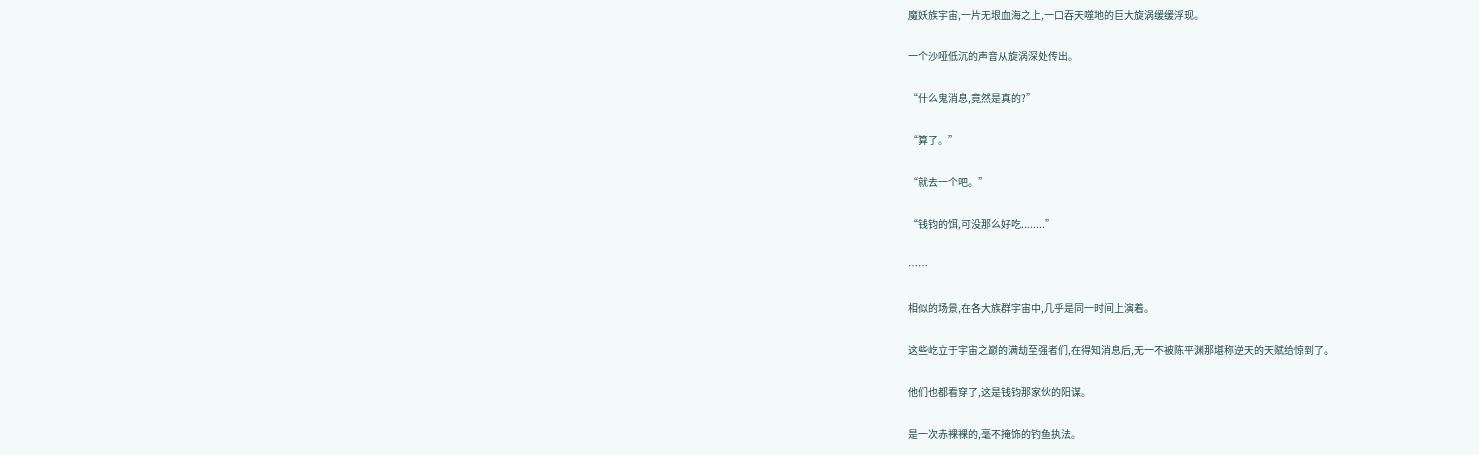魔妖族宇宙,一片无垠血海之上,一口吞天噬地的巨大旋涡缓缓浮现。

一个沙哑低沉的声音从旋涡深处传出。

“什么鬼消息,竟然是真的?”

“算了。”

“就去一个吧。”

“钱钧的饵,可没那么好吃........”

……

相似的场景,在各大族群宇宙中,几乎是同一时间上演着。

这些屹立于宇宙之巅的满劫至强者们,在得知消息后,无一不被陈平渊那堪称逆天的天赋给惊到了。

他们也都看穿了,这是钱钧那家伙的阳谋。

是一次赤裸裸的,毫不掩饰的钓鱼执法。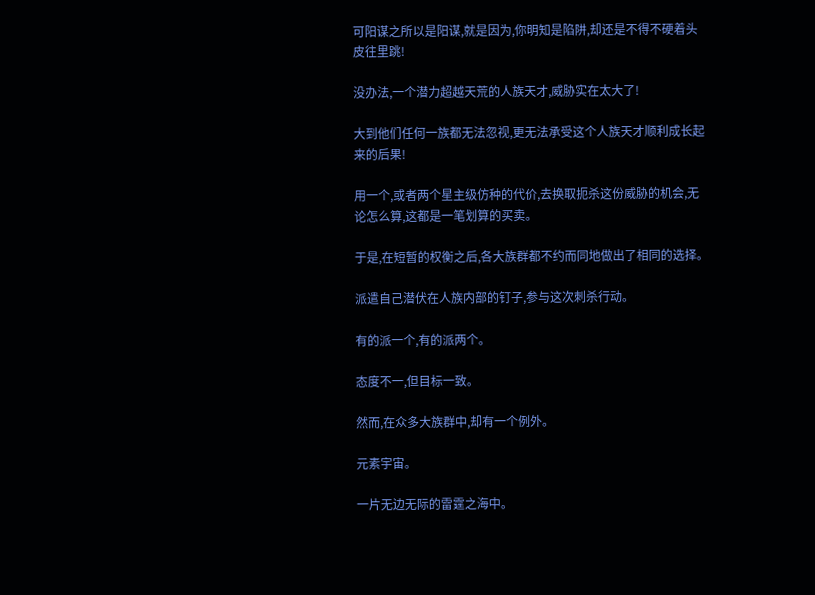可阳谋之所以是阳谋,就是因为,你明知是陷阱,却还是不得不硬着头皮往里跳!

没办法,一个潜力超越天荒的人族天才,威胁实在太大了!

大到他们任何一族都无法忽视,更无法承受这个人族天才顺利成长起来的后果!

用一个,或者两个星主级仿种的代价,去换取扼杀这份威胁的机会,无论怎么算,这都是一笔划算的买卖。

于是,在短暂的权衡之后,各大族群都不约而同地做出了相同的选择。

派遣自己潜伏在人族内部的钉子,参与这次刺杀行动。

有的派一个,有的派两个。

态度不一,但目标一致。

然而,在众多大族群中,却有一个例外。

元素宇宙。

一片无边无际的雷霆之海中。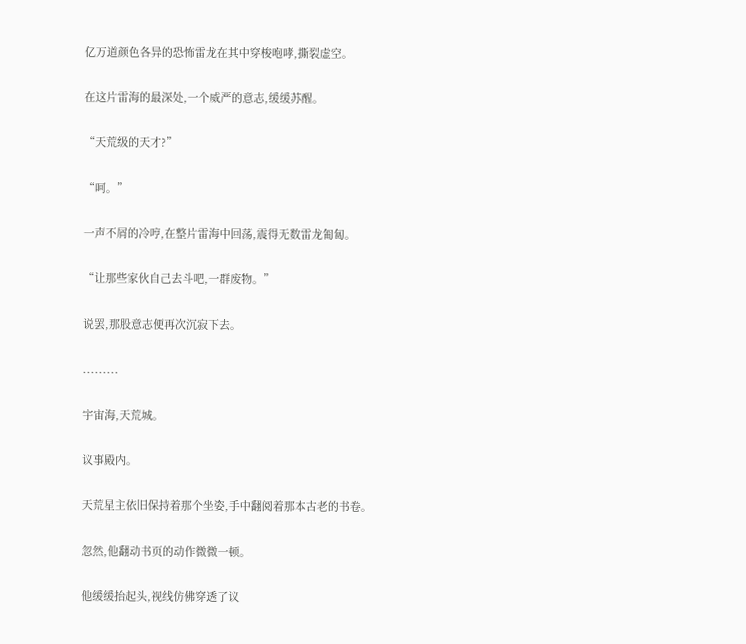亿万道颜色各异的恐怖雷龙在其中穿梭咆哮,撕裂虚空。

在这片雷海的最深处,一个威严的意志,缓缓苏醒。

“天荒级的天才?”

“呵。”

一声不屑的冷哼,在整片雷海中回荡,震得无数雷龙匍匐。

“让那些家伙自己去斗吧,一群废物。”

说罢,那股意志便再次沉寂下去。

.........

宇宙海,天荒城。

议事殿内。

天荒星主依旧保持着那个坐姿,手中翻阅着那本古老的书卷。

忽然,他翻动书页的动作微微一顿。

他缓缓抬起头,视线仿佛穿透了议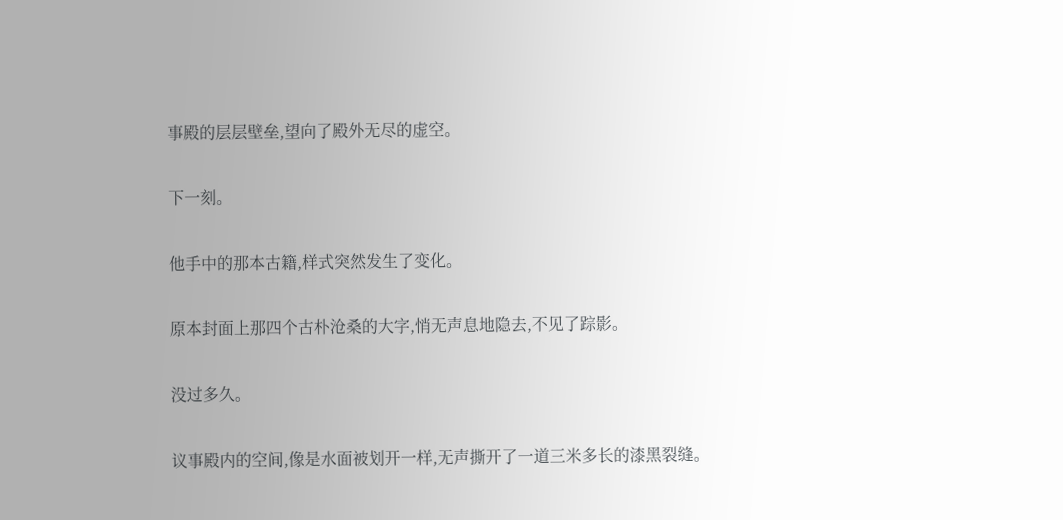事殿的层层壁垒,望向了殿外无尽的虚空。

下一刻。

他手中的那本古籍,样式突然发生了变化。

原本封面上那四个古朴沧桑的大字,悄无声息地隐去,不见了踪影。

没过多久。

议事殿内的空间,像是水面被划开一样,无声撕开了一道三米多长的漆黑裂缝。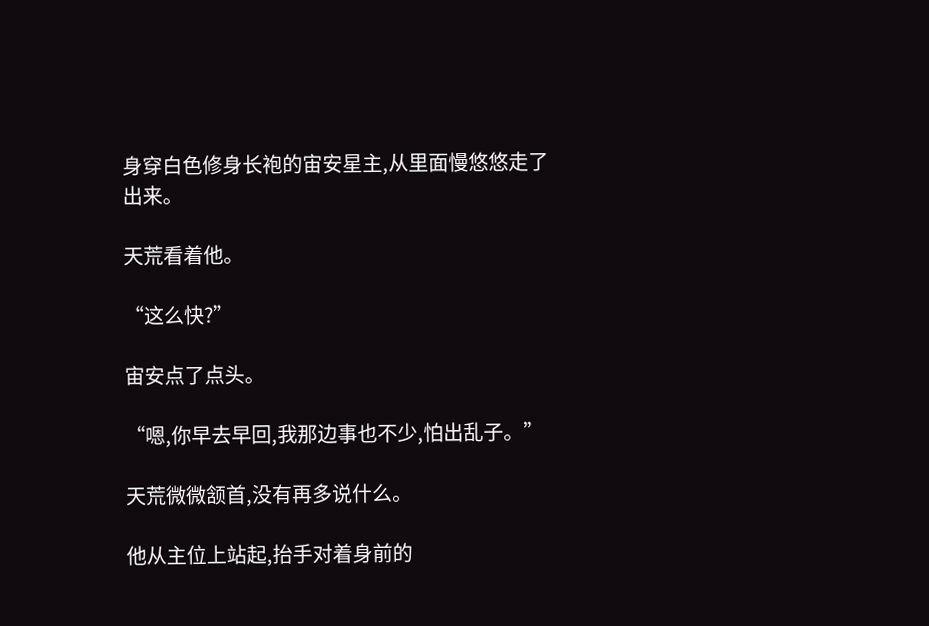身穿白色修身长袍的宙安星主,从里面慢悠悠走了出来。

天荒看着他。

“这么快?”

宙安点了点头。

“嗯,你早去早回,我那边事也不少,怕出乱子。”

天荒微微颔首,没有再多说什么。

他从主位上站起,抬手对着身前的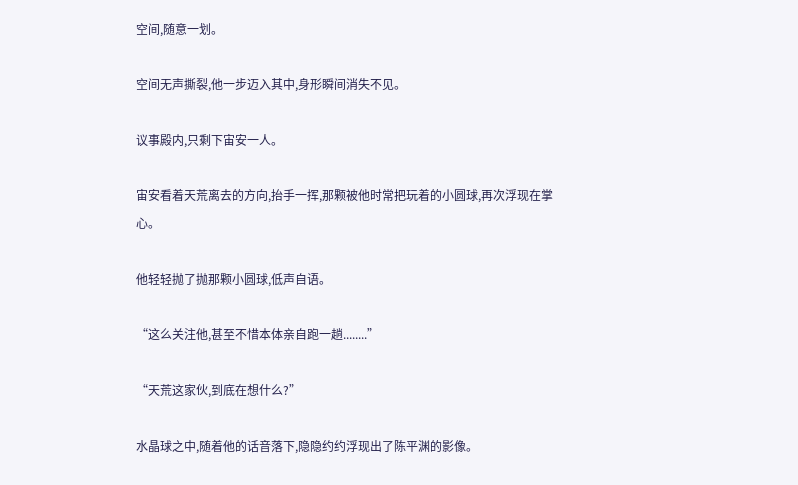空间,随意一划。

空间无声撕裂,他一步迈入其中,身形瞬间消失不见。

议事殿内,只剩下宙安一人。

宙安看着天荒离去的方向,抬手一挥,那颗被他时常把玩着的小圆球,再次浮现在掌心。

他轻轻抛了抛那颗小圆球,低声自语。

“这么关注他,甚至不惜本体亲自跑一趟........”

“天荒这家伙,到底在想什么?”

水晶球之中,随着他的话音落下,隐隐约约浮现出了陈平渊的影像。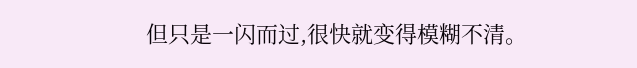但只是一闪而过,很快就变得模糊不清。